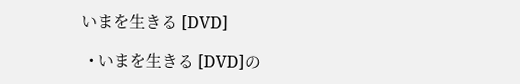いまを生きる [DVD]

  • いまを生きる [DVD]の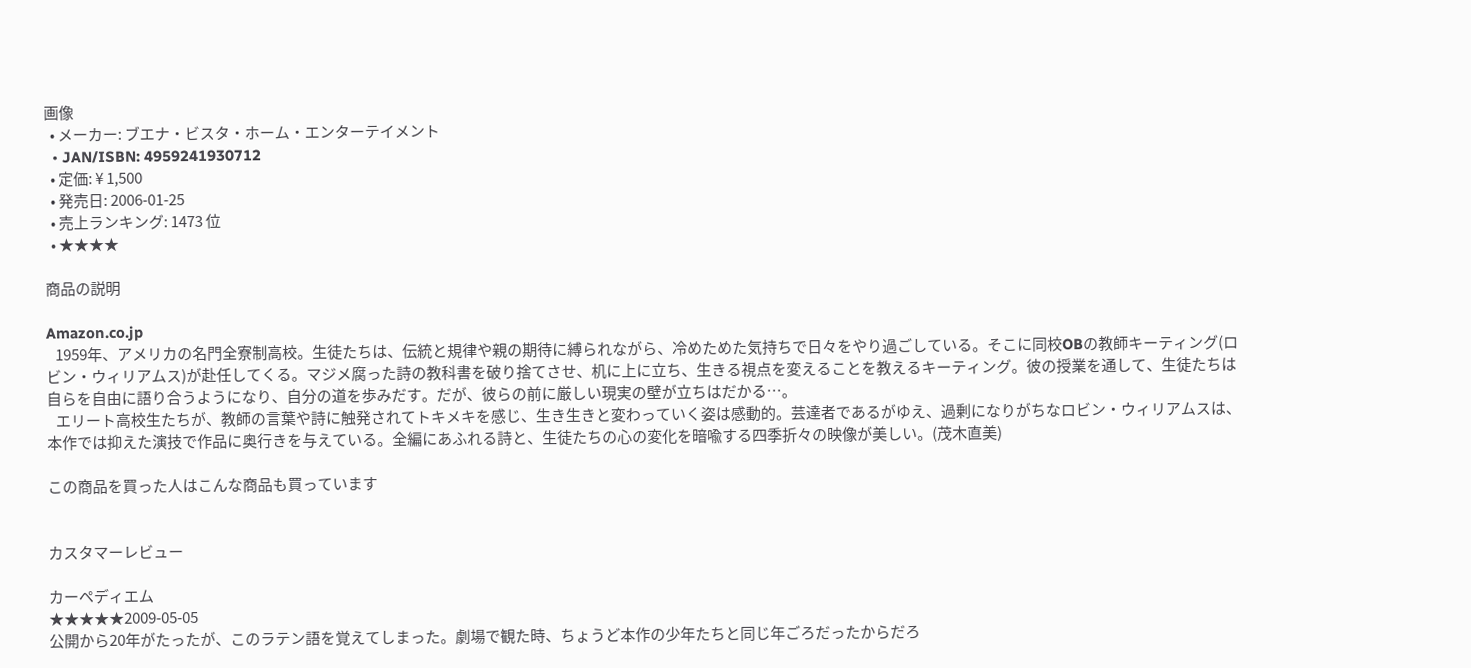画像
  • メーカー: ブエナ・ビスタ・ホーム・エンターテイメント
  • JAN/ISBN: 4959241930712
  • 定価: ¥ 1,500
  • 発売日: 2006-01-25
  • 売上ランキング: 1473 位
  • ★★★★

商品の説明

Amazon.co.jp
   1959年、アメリカの名門全寮制高校。生徒たちは、伝統と規律や親の期待に縛られながら、冷めためた気持ちで日々をやり過ごしている。そこに同校OBの教師キーティング(ロビン・ウィリアムス)が赴任してくる。マジメ腐った詩の教科書を破り捨てさせ、机に上に立ち、生きる視点を変えることを教えるキーティング。彼の授業を通して、生徒たちは自らを自由に語り合うようになり、自分の道を歩みだす。だが、彼らの前に厳しい現実の壁が立ちはだかる…。
   エリート高校生たちが、教師の言葉や詩に触発されてトキメキを感じ、生き生きと変わっていく姿は感動的。芸達者であるがゆえ、過剰になりがちなロビン・ウィリアムスは、本作では抑えた演技で作品に奥行きを与えている。全編にあふれる詩と、生徒たちの心の変化を暗喩する四季折々の映像が美しい。(茂木直美)

この商品を買った人はこんな商品も買っています


カスタマーレビュー

カーペディエム
★★★★★2009-05-05
公開から20年がたったが、このラテン語を覚えてしまった。劇場で観た時、ちょうど本作の少年たちと同じ年ごろだったからだろ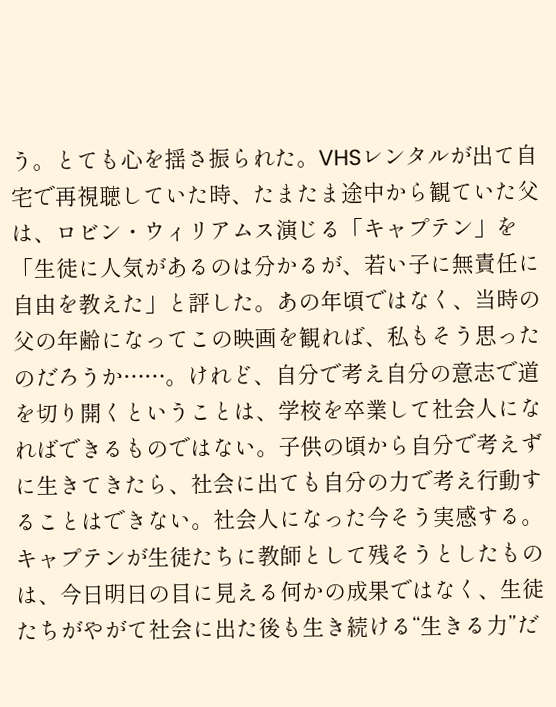う。とても心を揺さ振られた。VHSレンタルが出て自宅で再視聴していた時、たまたま途中から観ていた父は、ロビン・ウィリアムス演じる「キャプテン」を「生徒に人気があるのは分かるが、若い子に無責任に自由を教えた」と評した。あの年頃ではなく、当時の父の年齢になってこの映画を観れば、私もそう思ったのだろうか……。けれど、自分で考え自分の意志で道を切り開くということは、学校を卒業して社会人になればできるものではない。子供の頃から自分で考えずに生きてきたら、社会に出ても自分の力で考え行動することはできない。社会人になった今そう実感する。キャプテンが生徒たちに教師として残そうとしたものは、今日明日の目に見える何かの成果ではなく、生徒たちがやがて社会に出た後も生き続ける“生きる力”だ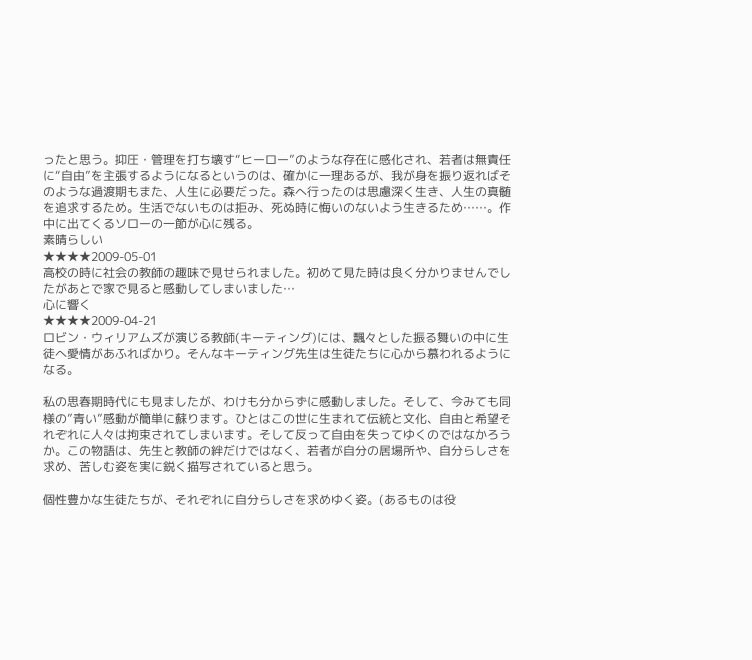ったと思う。抑圧・管理を打ち壊す“ヒーロー”のような存在に感化され、若者は無責任に“自由”を主張するようになるというのは、確かに一理あるが、我が身を振り返ればそのような過渡期もまた、人生に必要だった。森へ行ったのは思慮深く生き、人生の真髄を追求するため。生活でないものは拒み、死ぬ時に悔いのないよう生きるため……。作中に出てくるソローの一節が心に残る。
素晴らしい
★★★★2009-05-01
高校の時に社会の教師の趣味で見せられました。初めて見た時は良く分かりませんでしたがあとで家で見ると感動してしまいました…
心に響く
★★★★2009-04-21
ロビン・ウィリアムズが演じる教師(キーティング)には、飄々とした振る舞いの中に生徒へ愛情があふればかり。そんなキーティング先生は生徒たちに心から慕われるようになる。

私の思春期時代にも見ましたが、わけも分からずに感動しました。そして、今みても同様の”青い”感動が簡単に蘇ります。ひとはこの世に生まれて伝統と文化、自由と希望それぞれに人々は拘束されてしまいます。そして反って自由を失ってゆくのではなかろうか。この物語は、先生と教師の絆だけではなく、若者が自分の居場所や、自分らしさを求め、苦しむ姿を実に鋭く描写されていると思う。

個性豊かな生徒たちが、それぞれに自分らしさを求めゆく姿。(あるものは役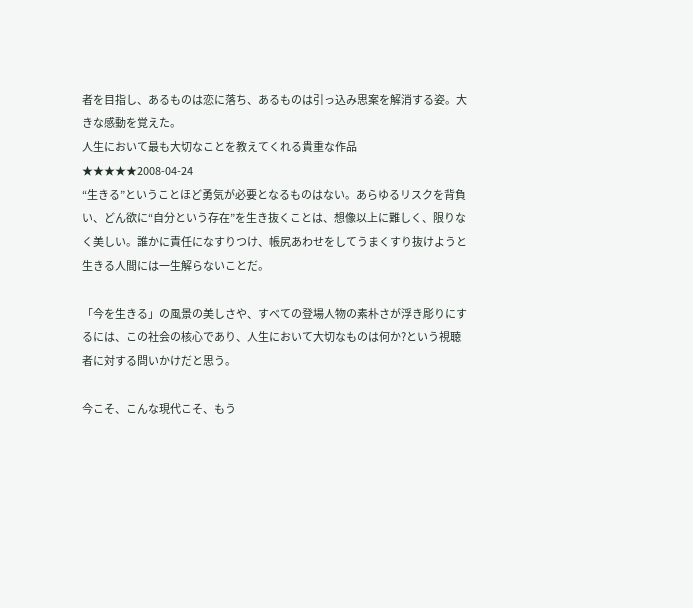者を目指し、あるものは恋に落ち、あるものは引っ込み思案を解消する姿。大きな感動を覚えた。
人生において最も大切なことを教えてくれる貴重な作品
★★★★★2008-04-24
“生きる”ということほど勇気が必要となるものはない。あらゆるリスクを背負い、どん欲に“自分という存在”を生き抜くことは、想像以上に難しく、限りなく美しい。誰かに責任になすりつけ、帳尻あわせをしてうまくすり抜けようと生きる人間には一生解らないことだ。

「今を生きる」の風景の美しさや、すべての登場人物の素朴さが浮き彫りにするには、この社会の核心であり、人生において大切なものは何か?という視聴者に対する問いかけだと思う。

今こそ、こんな現代こそ、もう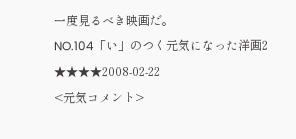一度見るべき映画だ。
NO.104「い」のつく元気になった洋画2
★★★★2008-02-22
<元気コメント>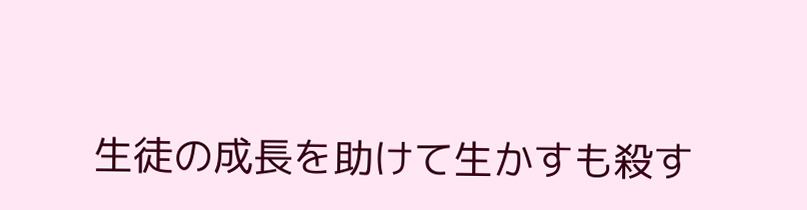生徒の成長を助けて生かすも殺す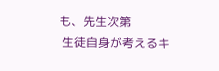も、先生次第
 生徒自身が考えるキ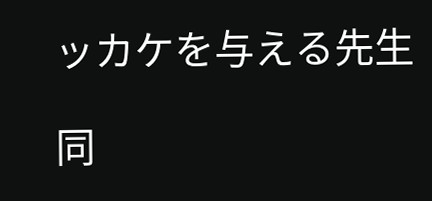ッカケを与える先生

同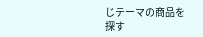じテーマの商品を探す